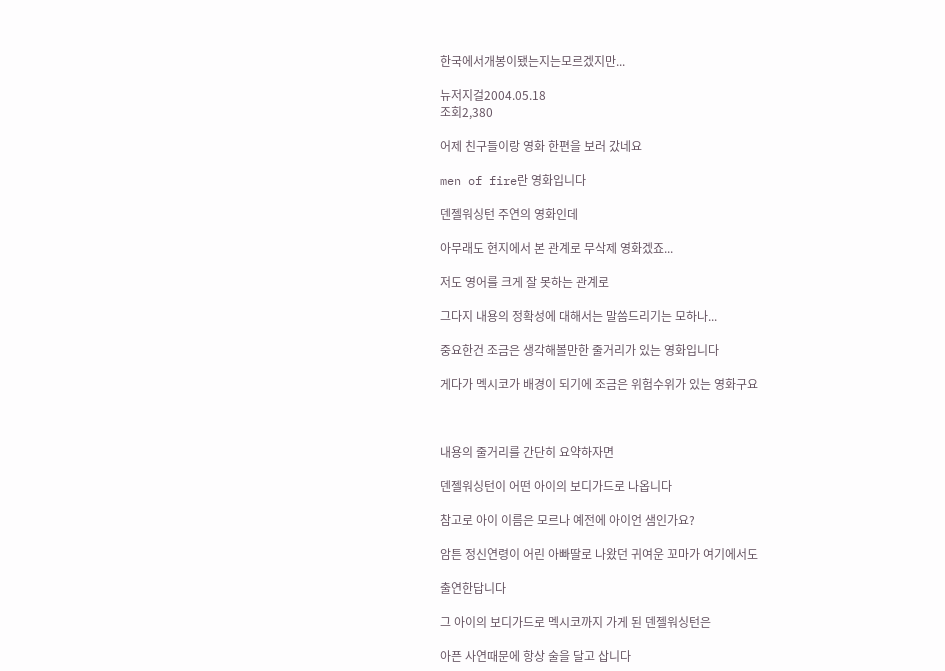한국에서개봉이됐는지는모르겠지만...

뉴저지걸2004.05.18
조회2,380

어제 친구들이랑 영화 한편을 보러 갔네요

men of fire란 영화입니다

덴젤워싱턴 주연의 영화인데

아무래도 현지에서 본 관계로 무삭제 영화겠죠...

저도 영어를 크게 잘 못하는 관계로

그다지 내용의 정확성에 대해서는 말씀드리기는 모하나...

중요한건 조금은 생각해볼만한 줄거리가 있는 영화입니다

게다가 멕시코가 배경이 되기에 조금은 위험수위가 있는 영화구요



내용의 줄거리를 간단히 요약하자면

덴젤워싱턴이 어떤 아이의 보디가드로 나옵니다

참고로 아이 이름은 모르나 예전에 아이언 샘인가요?

암튼 정신연령이 어린 아빠딸로 나왔던 귀여운 꼬마가 여기에서도

출연한답니다

그 아이의 보디가드로 멕시코까지 가게 된 덴젤워싱턴은

아픈 사연때문에 항상 술을 달고 삽니다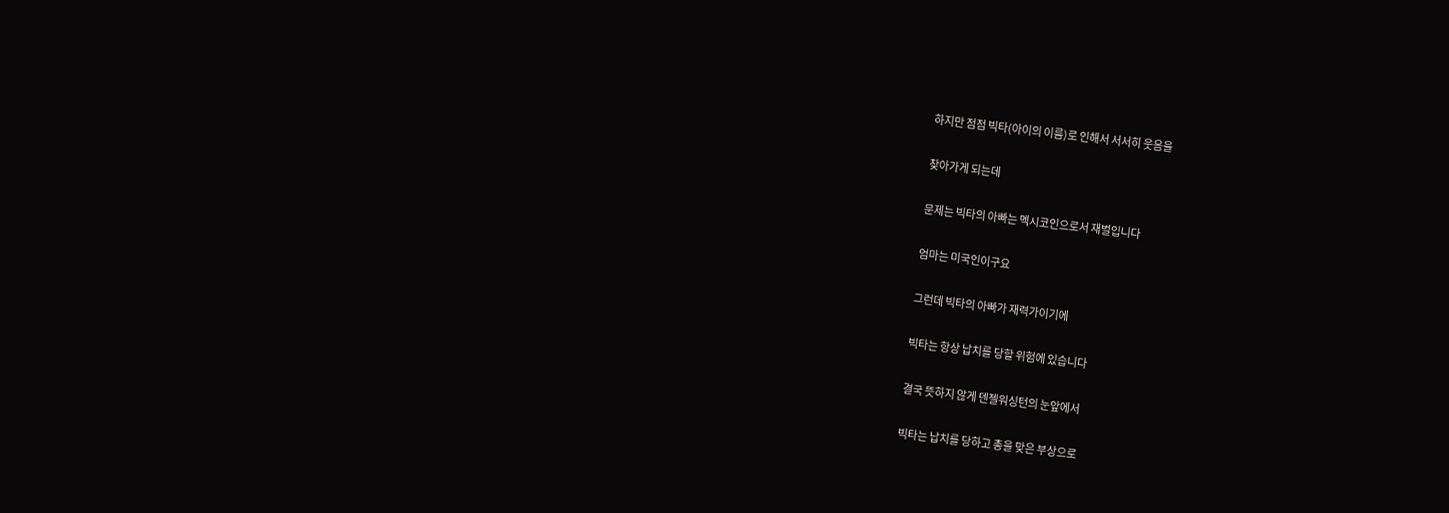하지만 점점 빅타(아이의 이름)로 인해서 서서히 웃음을

찾아가게 되는데

문제는 빅타의 아빠는 멕시코인으로서 재벌입니다

엄마는 미국인이구요

그런데 빅타의 아빠가 재력가이기에

빅타는 항상 납치를 당할 위험에 있습니다

결국 뜻하지 않게 덴젤워싱턴의 눈앞에서

빅타는 납치를 당하고 총을 맞은 부상으로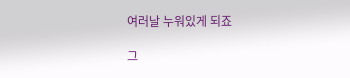여러날 누워있게 되죠

그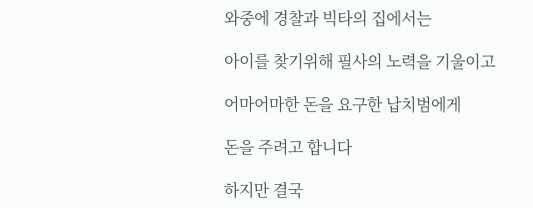와중에 경찰과 빅타의 집에서는

아이를 찾기위해 필사의 노력을 기울이고

어마어마한 돈을 요구한 납치범에게

돈을 주려고 합니다

하지만 결국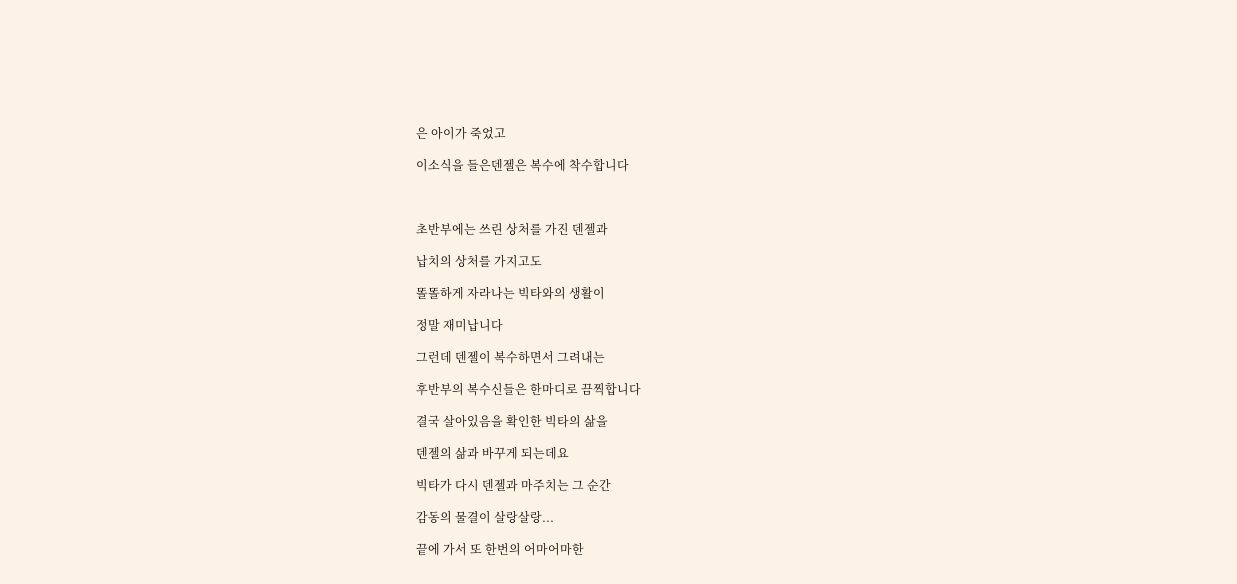은 아이가 죽었고

이소식을 들은덴젤은 복수에 착수합니다



초반부에는 쓰린 상처를 가진 덴젤과

납치의 상처를 가지고도

똘똘하게 자라나는 빅타와의 생활이

정말 재미납니다

그런데 덴젤이 복수하면서 그려내는

후반부의 복수신들은 한마디로 끔찍합니다

결국 살아있음을 확인한 빅타의 삶을

덴젤의 삶과 바꾸게 되는데요

빅타가 다시 덴젤과 마주치는 그 순간

감동의 물결이 살랑살랑...

끝에 가서 또 한번의 어마어마한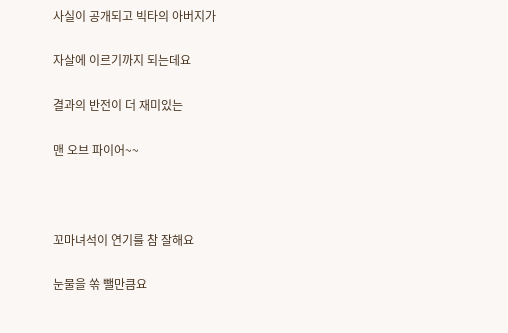사실이 공개되고 빅타의 아버지가

자살에 이르기까지 되는데요

결과의 반전이 더 재미있는

맨 오브 파이어~~



꼬마녀석이 연기를 참 잘해요

눈물을 쏚 뺄만큼요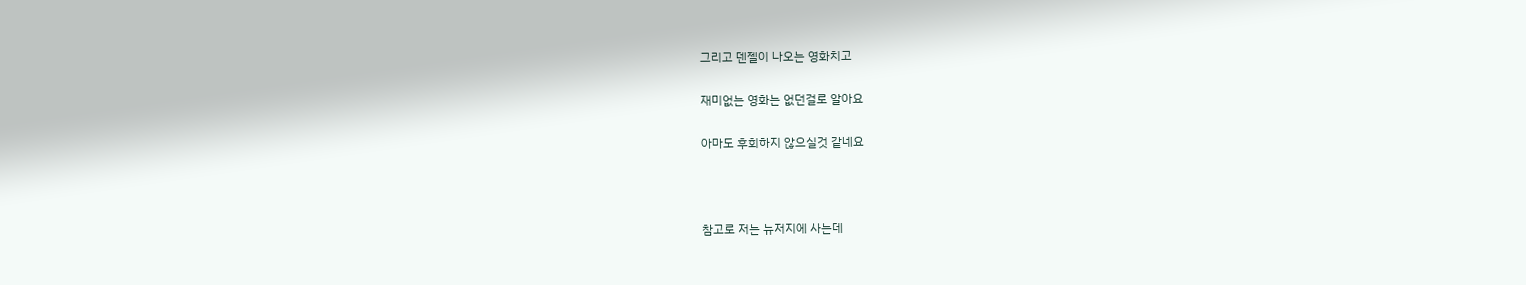그리고 덴젤이 나오는 영화치고

재미없는 영화는 없던걸로 알아요

아마도 후회하지 않으실것 같네요



참고로 저는 뉴저지에 사는데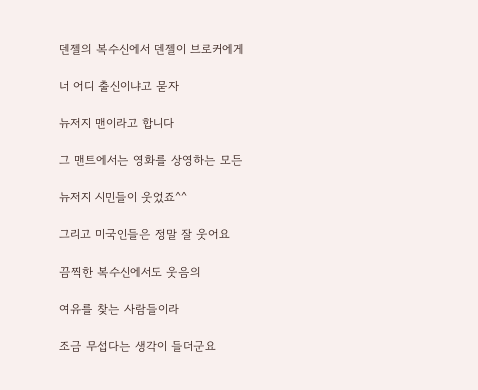덴젤의 복수신에서 덴젤이 브로커에게

너 어디 출신이냐고 묻자

뉴저지 맨이라고 합니다

그 맨트에서는 영화를 상영하는 모든

뉴저지 시민들이 웃었죠^^

그리고 미국인들은 정말 잘 웃어요

끔찍한 복수신에서도 웃음의

여유를 찾는 사람들이라

조금 무섭다는 생각이 들더군요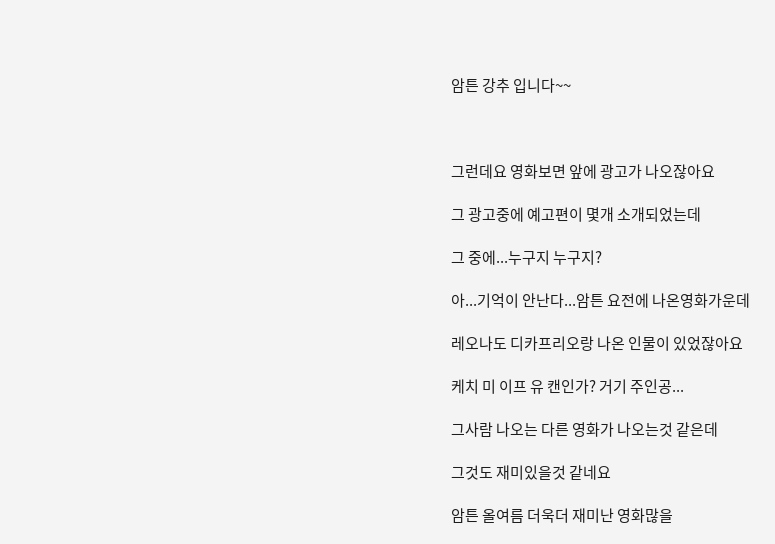암튼 강추 입니다~~



그런데요 영화보면 앞에 광고가 나오잖아요

그 광고중에 예고편이 몇개 소개되었는데

그 중에...누구지 누구지?

아...기억이 안난다...암튼 요전에 나온영화가운데

레오나도 디카프리오랑 나온 인물이 있었잖아요

케치 미 이프 유 캔인가? 거기 주인공...

그사람 나오는 다른 영화가 나오는것 같은데

그것도 재미있을것 같네요

암튼 올여름 더욱더 재미난 영화많을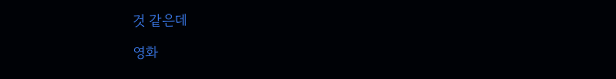것 같은데

영화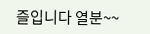즐입니다 열분~~